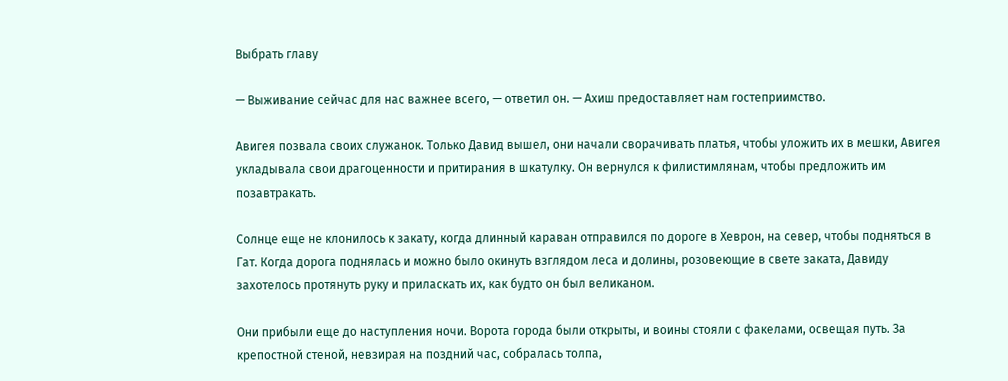Выбрать главу

— Выживание сейчас для нас важнее всего, — ответил он. — Ахиш предоставляет нам гостеприимство.

Авигея позвала своих служанок. Только Давид вышел, они начали сворачивать платья, чтобы уложить их в мешки, Авигея укладывала свои драгоценности и притирания в шкатулку. Он вернулся к филистимлянам, чтобы предложить им позавтракать.

Солнце еще не клонилось к закату, когда длинный караван отправился по дороге в Хеврон, на север, чтобы подняться в Гат. Когда дорога поднялась и можно было окинуть взглядом леса и долины, розовеющие в свете заката, Давиду захотелось протянуть руку и приласкать их, как будто он был великаном.

Они прибыли еще до наступления ночи. Ворота города были открыты, и воины стояли с факелами, освещая путь. За крепостной стеной, невзирая на поздний час, собралась толпа,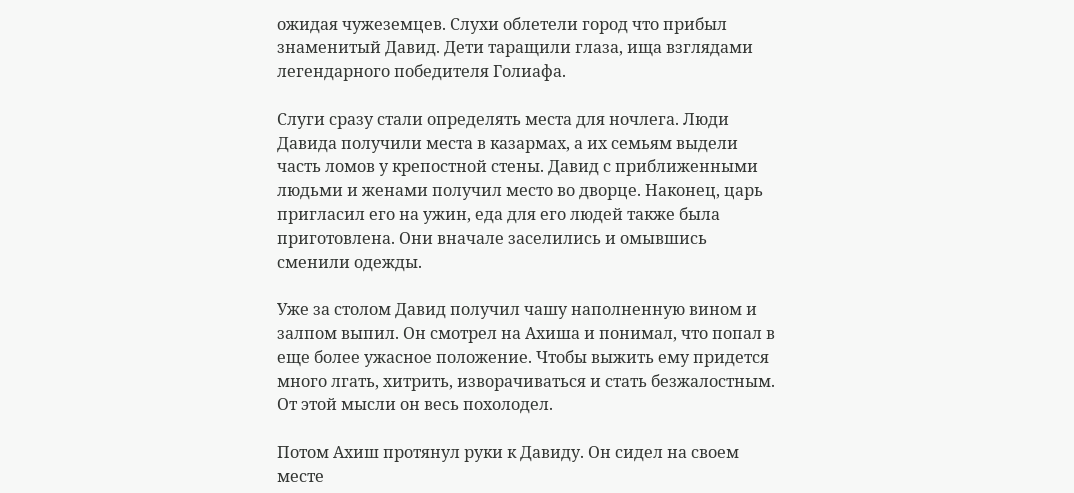ожидая чужеземцев. Слухи облетели город что прибыл знаменитый Давид. Дети таращили глаза, ища взглядами легендарного победителя Голиафа.

Слуги сразу стали определять места для ночлега. Люди Давида получили места в казармах, а их семьям выдели часть ломов у крепостной стены. Давид с приближенными людьми и женами получил место во дворце. Наконец, царь пригласил его на ужин, еда для его людей также была приготовлена. Они вначале заселились и омывшись сменили одежды.

Уже за столом Давид получил чашу наполненную вином и залпом выпил. Он смотрел на Ахиша и понимал, что попал в еще более ужасное положение. Чтобы выжить ему придется много лгать, хитрить, изворачиваться и стать безжалостным. От этой мысли он весь похолодел.

Потом Ахиш протянул руки к Давиду. Он сидел на своем месте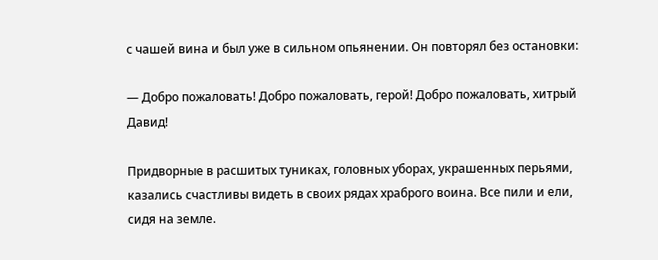с чашей вина и был уже в сильном опьянении. Он повторял без остановки:

— Добро пожаловать! Добро пожаловать, герой! Добро пожаловать, хитрый Давид!

Придворные в расшитых туниках, головных уборах, украшенных перьями, казались счастливы видеть в своих рядах храброго воина. Все пили и ели, сидя на земле.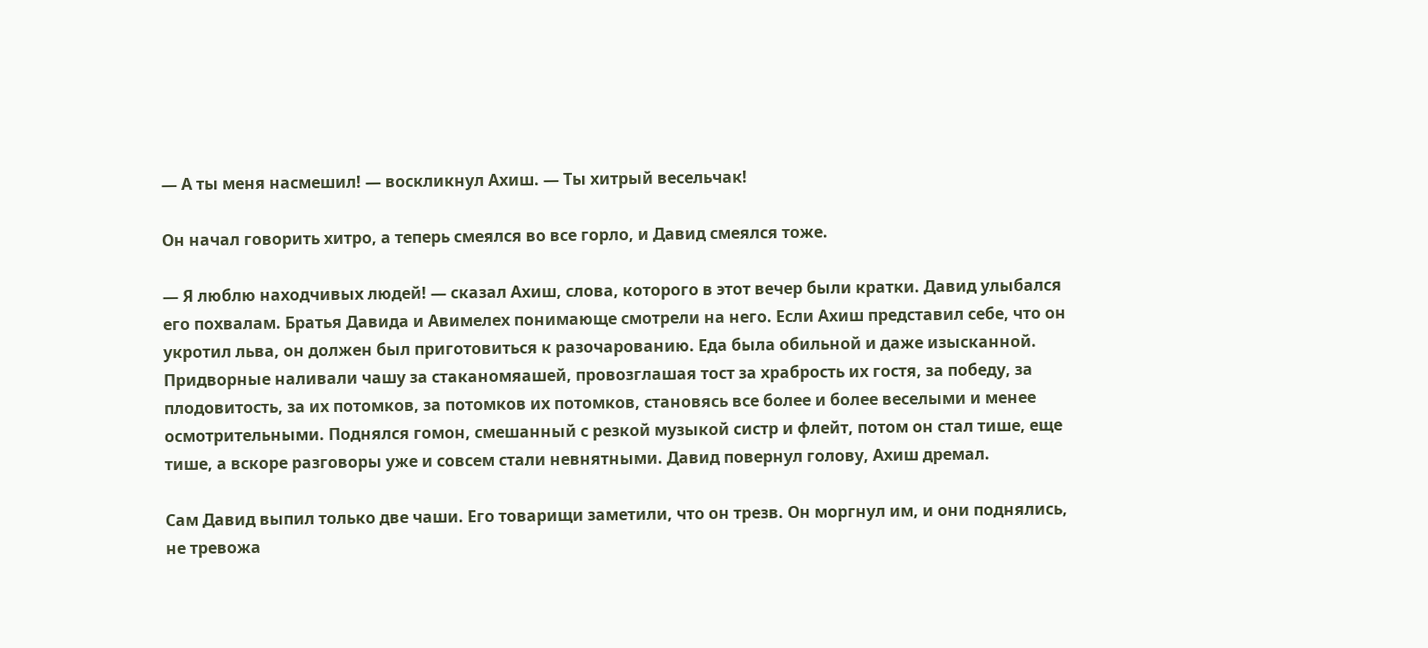— А ты меня насмешил! — воскликнул Ахиш. — Ты хитрый весельчак!

Он начал говорить хитро, а теперь смеялся во все горло, и Давид смеялся тоже.

— Я люблю находчивых людей! — сказал Ахиш, слова, которого в этот вечер были кратки. Давид улыбался его похвалам. Братья Давида и Авимелех понимающе смотрели на него. Если Ахиш представил себе, что он укротил льва, он должен был приготовиться к разочарованию. Еда была обильной и даже изысканной. Придворные наливали чашу за стаканомяашей, провозглашая тост за храбрость их гостя, за победу, за плодовитость, за их потомков, за потомков их потомков, становясь все более и более веселыми и менее осмотрительными. Поднялся гомон, смешанный с резкой музыкой систр и флейт, потом он стал тише, еще тише, а вскоре разговоры уже и совсем стали невнятными. Давид повернул голову, Ахиш дремал.

Сам Давид выпил только две чаши. Его товарищи заметили, что он трезв. Он моргнул им, и они поднялись, не тревожа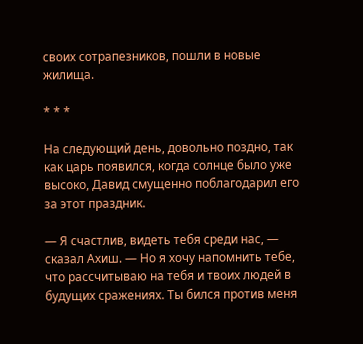своих сотрапезников, пошли в новые жилища.

* * *

На следующий день, довольно поздно, так как царь появился, когда солнце было уже высоко, Давид смущенно поблагодарил его за этот праздник.

— Я счастлив, видеть тебя среди нас, — сказал Ахиш. — Но я хочу напомнить тебе, что рассчитываю на тебя и твоих людей в будущих сражениях. Ты бился против меня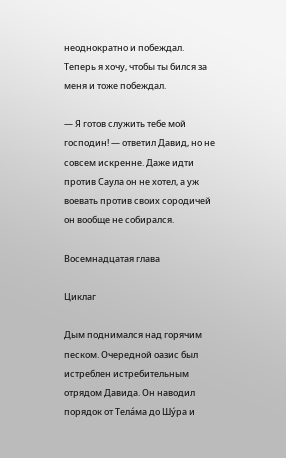неоднократно и побеждал. Теперь я хочу, чтобы ты бился за меня и тоже побеждал.

— Я готов служить тебе мой господин! — ответил Давид, но не совсем искренне. Даже идти против Саула он не хотел, а уж воевать против своих сородичей он вообще не собирался.

Восемнадцатая глава

Циклаг

Дым поднимался над горячим песком. Очередной оазис был истреблен истребительным отрядом Давида. Он наводил порядок от Тела́ма до Шу́ра и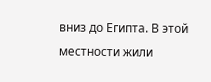вниз до Египта. В этой местности жили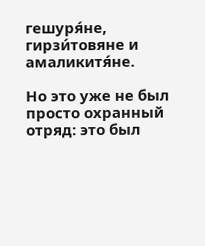гешуря́не, гирзи́товяне и амаликитя́не.

Но это уже не был просто охранный отряд: это был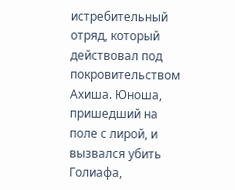истребительный отряд, который действовал под покровительством Ахиша. Юноша, пришедший на поле с лирой, и вызвался убить Голиафа,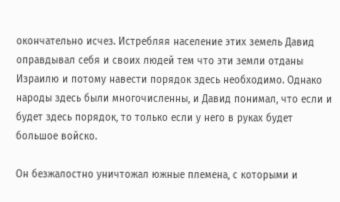окончательно исчез. Истребляя население этих земель Давид оправдывал себя и своих людей тем что эти земли отданы Израилю и потому навести порядок здесь необходимо. Однако народы здесь были многочисленны, и Давид понимал, что если и будет здесь порядок, то только если у него в руках будет большое войско.

Он безжалостно уничтожал южные племена, с которыми и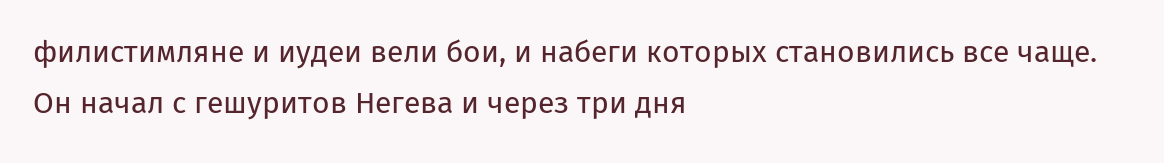филистимляне и иудеи вели бои, и набеги которых становились все чаще. Он начал с гешуритов Негева и через три дня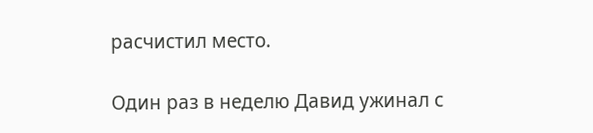расчистил место.

Один раз в неделю Давид ужинал с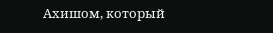Ахишом, который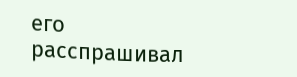его расспрашивал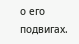о его подвигах.